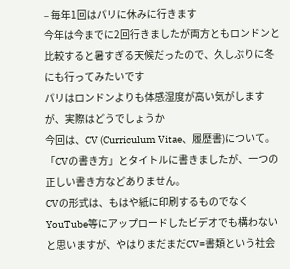– 毎年1回はパリに休みに行きます
今年は今までに2回行きましたが両方ともロンドンと比較すると暑すぎる天候だったので、久しぶりに冬にも行ってみたいです
パリはロンドンよりも体感湿度が高い気がしますが、実際はどうでしょうか
今回は、CV (Curriculum Vitae、履歴書)について。
「CVの書き方」とタイトルに書きましたが、一つの正しい書き方などありません。
CVの形式は、もはや紙に印刷するものでなくYouTube等にアップロードしたビデオでも構わないと思いますが、やはりまだまだCV=書類という社会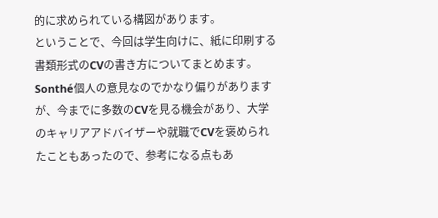的に求められている構図があります。
ということで、今回は学生向けに、紙に印刷する書類形式のCVの書き方についてまとめます。
Sonthé個人の意見なのでかなり偏りがありますが、今までに多数のCVを見る機会があり、大学のキャリアアドバイザーや就職でCVを褒められたこともあったので、参考になる点もあ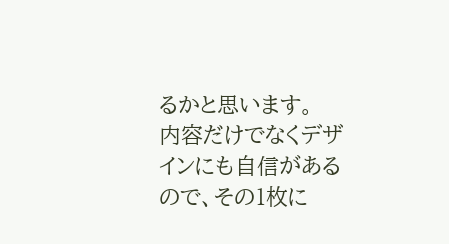るかと思います。
内容だけでなくデザインにも自信があるので、その1枚に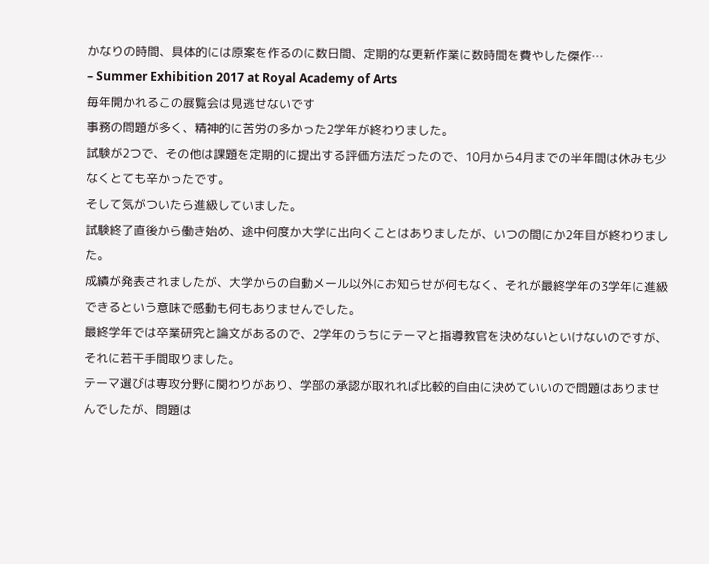かなりの時間、具体的には原案を作るのに数日間、定期的な更新作業に数時間を費やした傑作…
– Summer Exhibition 2017 at Royal Academy of Arts
毎年開かれるこの展覧会は見逃せないです
事務の問題が多く、精神的に苦労の多かった2学年が終わりました。
試験が2つで、その他は課題を定期的に提出する評価方法だったので、10月から4月までの半年間は休みも少なくとても辛かったです。
そして気がついたら進級していました。
試験終了直後から働き始め、途中何度か大学に出向くことはありましたが、いつの間にか2年目が終わりました。
成績が発表されましたが、大学からの自動メール以外にお知らせが何もなく、それが最終学年の3学年に進級できるという意味で感動も何もありませんでした。
最終学年では卒業研究と論文があるので、2学年のうちにテーマと指導教官を決めないといけないのですが、それに若干手間取りました。
テーマ選びは専攻分野に関わりがあり、学部の承認が取れれば比較的自由に決めていいので問題はありませんでしたが、問題は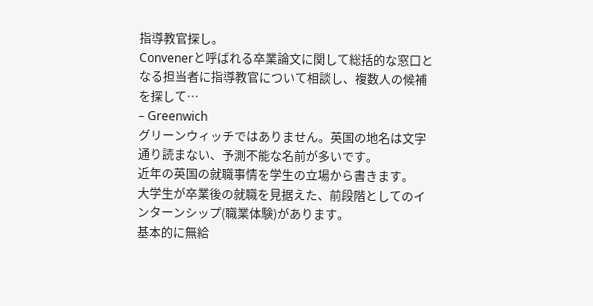指導教官探し。
Convenerと呼ばれる卒業論文に関して総括的な窓口となる担当者に指導教官について相談し、複数人の候補を探して…
– Greenwich
グリーンウィッチではありません。英国の地名は文字通り読まない、予測不能な名前が多いです。
近年の英国の就職事情を学生の立場から書きます。
大学生が卒業後の就職を見据えた、前段階としてのインターンシップ(職業体験)があります。
基本的に無給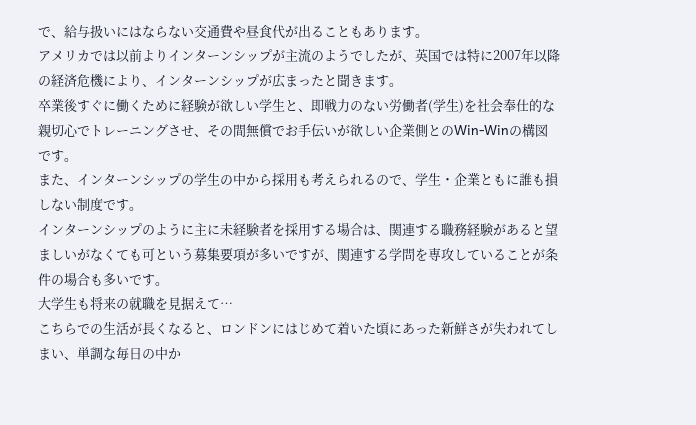で、給与扱いにはならない交通費や昼食代が出ることもあります。
アメリカでは以前よりインターンシップが主流のようでしたが、英国では特に2007年以降の経済危機により、インターンシップが広まったと聞きます。
卒業後すぐに働くために経験が欲しい学生と、即戦力のない労働者(学生)を社会奉仕的な親切心でトレーニングさせ、その間無償でお手伝いが欲しい企業側とのWin-Winの構図です。
また、インターンシップの学生の中から採用も考えられるので、学生・企業ともに誰も損しない制度です。
インターンシップのように主に未経験者を採用する場合は、関連する職務経験があると望ましいがなくても可という募集要項が多いですが、関連する学問を専攻していることが条件の場合も多いです。
大学生も将来の就職を見据えて…
こちらでの生活が長くなると、ロンドンにはじめて着いた頃にあった新鮮さが失われてしまい、単調な毎日の中か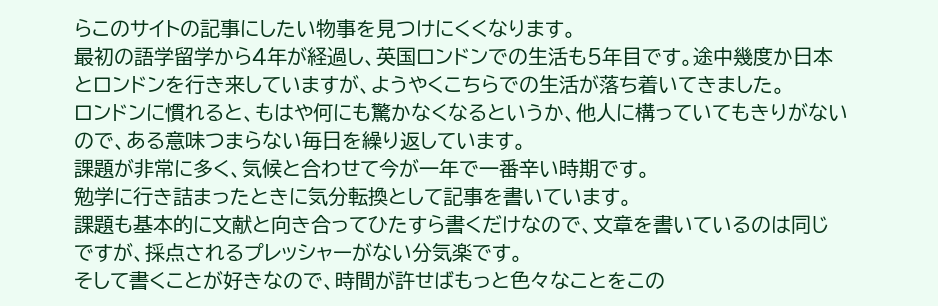らこのサイトの記事にしたい物事を見つけにくくなります。
最初の語学留学から4年が経過し、英国ロンドンでの生活も5年目です。途中幾度か日本とロンドンを行き来していますが、ようやくこちらでの生活が落ち着いてきました。
ロンドンに慣れると、もはや何にも驚かなくなるというか、他人に構っていてもきりがないので、ある意味つまらない毎日を繰り返しています。
課題が非常に多く、気候と合わせて今が一年で一番辛い時期です。
勉学に行き詰まったときに気分転換として記事を書いています。
課題も基本的に文献と向き合ってひたすら書くだけなので、文章を書いているのは同じですが、採点されるプレッシャーがない分気楽です。
そして書くことが好きなので、時間が許せばもっと色々なことをこの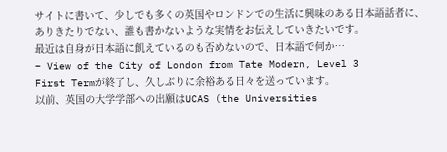サイトに書いて、少しでも多くの英国やロンドンでの生活に興味のある日本語話者に、ありきたりでない、誰も書かないような実情をお伝えしていきたいです。
最近は自身が日本語に飢えているのも否めないので、日本語で何か…
– View of the City of London from Tate Modern, Level 3
First Termが終了し、久しぶりに余裕ある日々を送っています。
以前、英国の大学学部への出願はUCAS (the Universities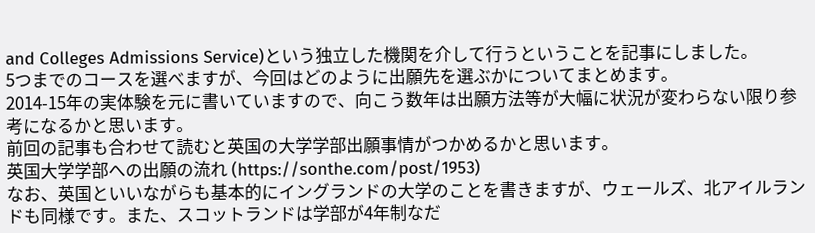and Colleges Admissions Service)という独立した機関を介して行うということを記事にしました。
5つまでのコースを選べますが、今回はどのように出願先を選ぶかについてまとめます。
2014-15年の実体験を元に書いていますので、向こう数年は出願方法等が大幅に状況が変わらない限り参考になるかと思います。
前回の記事も合わせて読むと英国の大学学部出願事情がつかめるかと思います。
英国大学学部への出願の流れ (https://sonthe.com/post/1953)
なお、英国といいながらも基本的にイングランドの大学のことを書きますが、ウェールズ、北アイルランドも同様です。また、スコットランドは学部が4年制なだ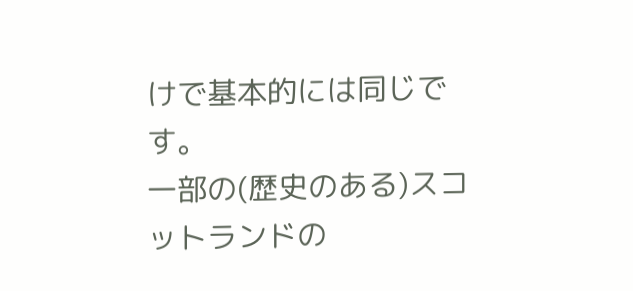けで基本的には同じです。
一部の(歴史のある)スコットランドの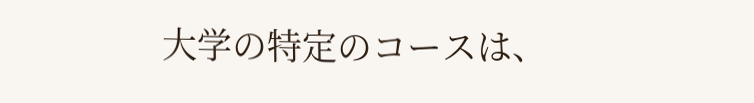大学の特定のコースは、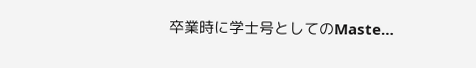卒業時に学士号としてのMaste…